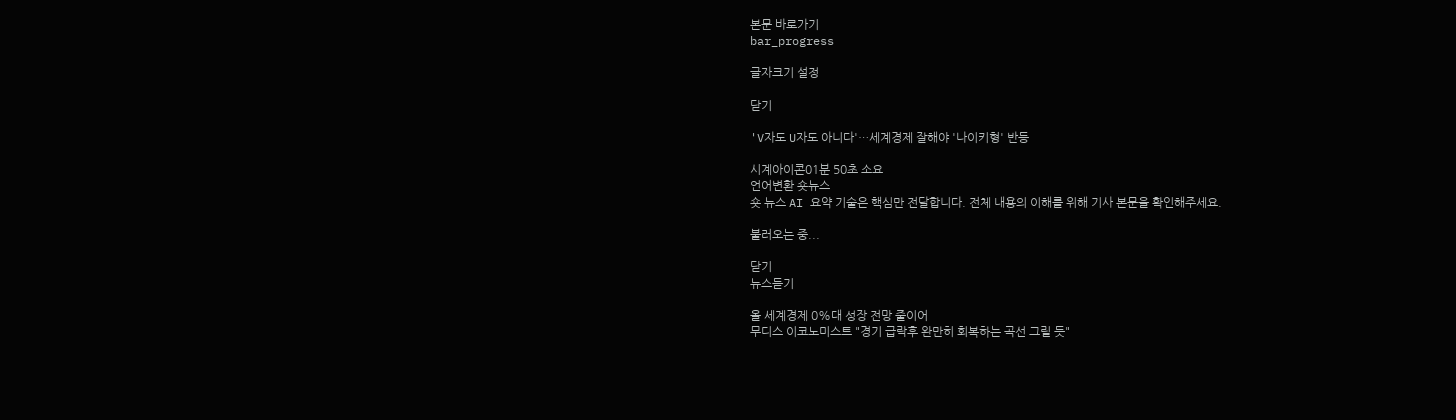본문 바로가기
bar_progress

글자크기 설정

닫기

'V자도 U자도 아니다'…세계경제 잘해야 '나이키형' 반등

시계아이콘01분 50초 소요
언어변환 숏뉴스
숏 뉴스 AI 요약 기술은 핵심만 전달합니다. 전체 내용의 이해를 위해 기사 본문을 확인해주세요.

불러오는 중...

닫기
뉴스듣기

올 세계경제 0%대 성장 전망 줄이어
무디스 이코노미스트 "경기 급락후 완만히 회복하는 곡선 그릴 듯"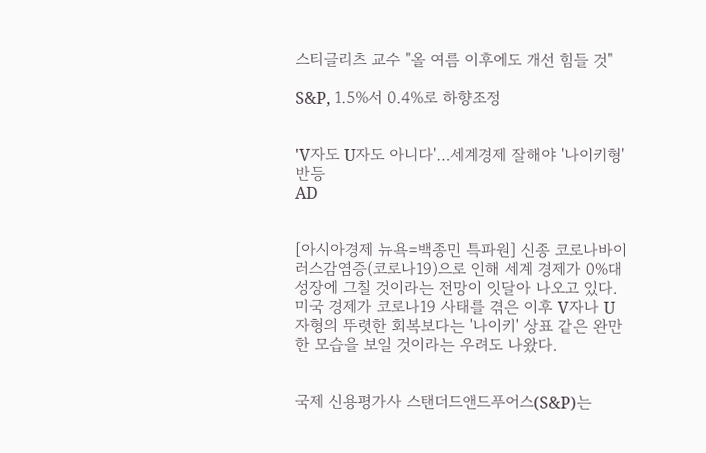스티글리츠 교수 "올 여름 이후에도 개선 힘들 것"

S&P, 1.5%서 0.4%로 하향조정


'V자도 U자도 아니다'…세계경제 잘해야 '나이키형' 반등
AD


[아시아경제 뉴욕=백종민 특파원] 신종 코로나바이러스감염증(코로나19)으로 인해 세계 경제가 0%대 성장에 그칠 것이라는 전망이 잇달아 나오고 있다. 미국 경제가 코로나19 사태를 겪은 이후 V자나 U자형의 뚜렷한 회복보다는 '나이키' 상표 같은 완만한 모습을 보일 것이라는 우려도 나왔다.


국제 신용평가사 스탠더드앤드푸어스(S&P)는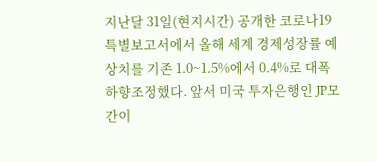지난달 31일(현지시간) 공개한 코로나19 특별보고서에서 올해 세계 경제성장률 예상치를 기존 1.0~1.5%에서 0.4%로 대폭 하향조정했다. 앞서 미국 투자은행인 JP모간이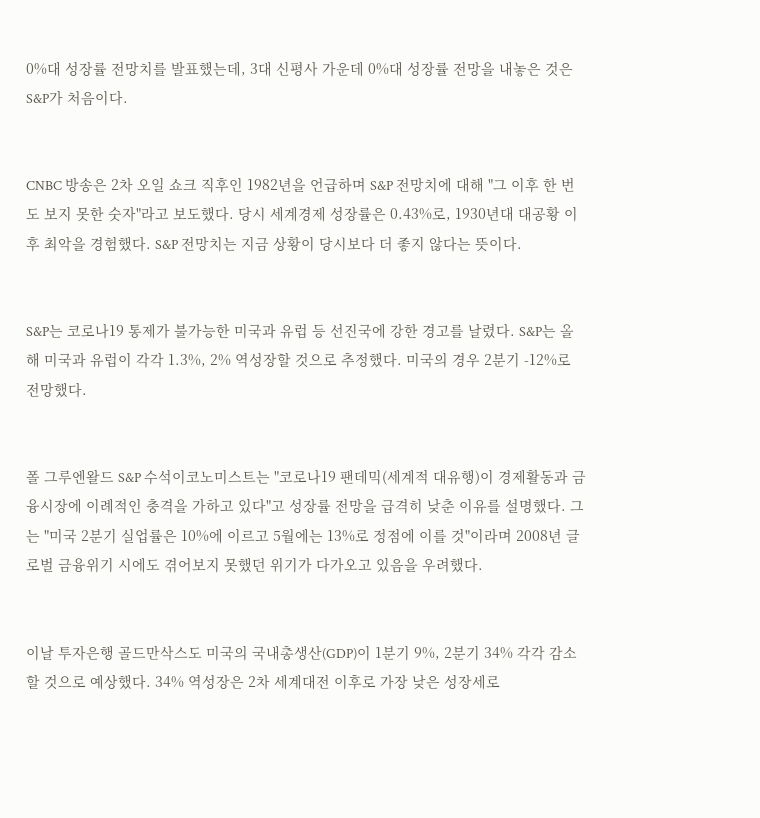0%대 성장률 전망치를 발표했는데, 3대 신평사 가운데 0%대 성장률 전망을 내놓은 것은 S&P가 처음이다.


CNBC 방송은 2차 오일 쇼크 직후인 1982년을 언급하며 S&P 전망치에 대해 "그 이후 한 번도 보지 못한 숫자"라고 보도했다. 당시 세계경제 성장률은 0.43%로, 1930년대 대공황 이후 최악을 경험했다. S&P 전망치는 지금 상황이 당시보다 더 좋지 않다는 뜻이다.


S&P는 코로나19 통제가 불가능한 미국과 유럽 등 선진국에 강한 경고를 날렸다. S&P는 올해 미국과 유럽이 각각 1.3%, 2% 역성장할 것으로 추정했다. 미국의 경우 2분기 -12%로 전망했다.


폴 그루엔왈드 S&P 수석이코노미스트는 "코로나19 팬데믹(세계적 대유행)이 경제활동과 금융시장에 이례적인 충격을 가하고 있다"고 성장률 전망을 급격히 낮춘 이유를 설명했다. 그는 "미국 2분기 실업률은 10%에 이르고 5월에는 13%로 정점에 이를 것"이라며 2008년 글로벌 금융위기 시에도 겪어보지 못했던 위기가 다가오고 있음을 우려했다.


이날 투자은행 골드만삭스도 미국의 국내총생산(GDP)이 1분기 9%, 2분기 34% 각각 감소할 것으로 예상했다. 34% 역성장은 2차 세계대전 이후로 가장 낮은 성장세로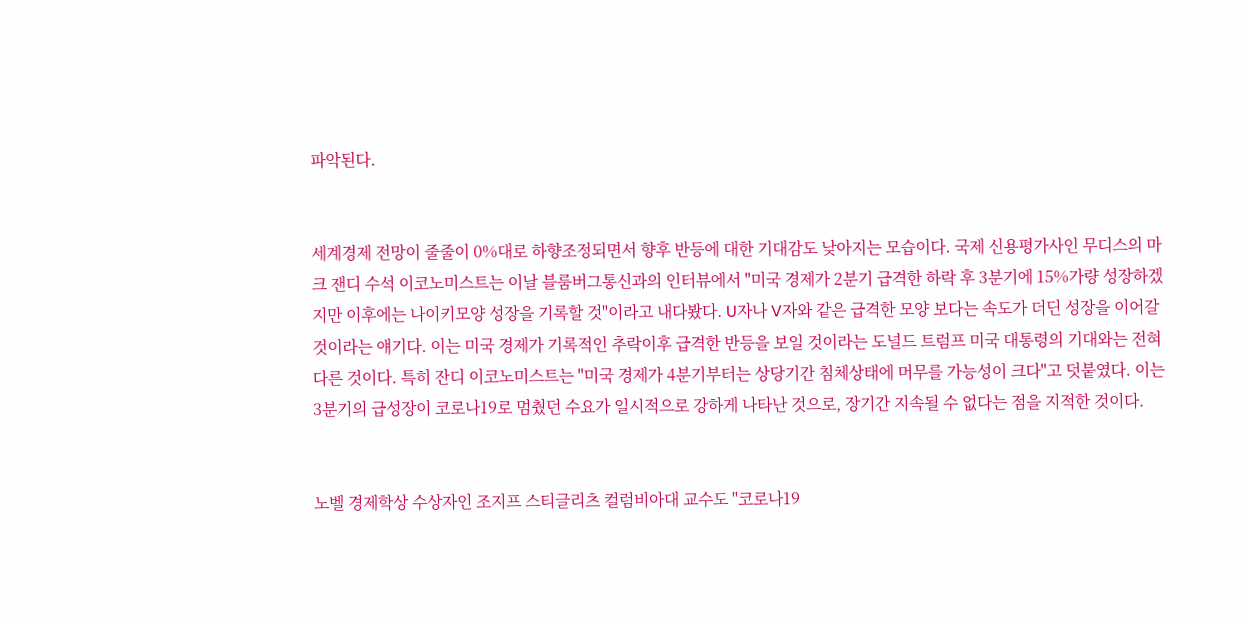파악된다.


세계경제 전망이 줄줄이 0%대로 하향조정되면서 향후 반등에 대한 기대감도 낮아지는 모습이다. 국제 신용평가사인 무디스의 마크 잰디 수석 이코노미스트는 이날 블룸버그통신과의 인터뷰에서 "미국 경제가 2분기 급격한 하락 후 3분기에 15%가량 성장하겠지만 이후에는 나이키모양 성장을 기록할 것"이라고 내다봤다. U자나 V자와 같은 급격한 모양 보다는 속도가 더딘 성장을 이어갈 것이라는 얘기다. 이는 미국 경제가 기록적인 추락이후 급격한 반등을 보일 것이라는 도널드 트럼프 미국 대통령의 기대와는 전혀 다른 것이다. 특히 잔디 이코노미스트는 "미국 경제가 4분기부터는 상당기간 침체상태에 머무를 가능성이 크다"고 덧붙였다. 이는 3분기의 급성장이 코로나19로 멈췄던 수요가 일시적으로 강하게 나타난 것으로, 장기간 지속될 수 없다는 점을 지적한 것이다.


노벨 경제학상 수상자인 조지프 스티글리츠 컬럼비아대 교수도 "코로나19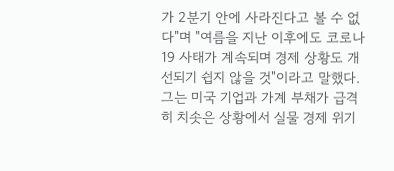가 2분기 안에 사라진다고 볼 수 없다"며 "여름을 지난 이후에도 코로나19 사태가 계속되며 경제 상황도 개선되기 쉽지 않을 것"이라고 말했다. 그는 미국 기업과 가계 부채가 급격히 치솟은 상황에서 실물 경제 위기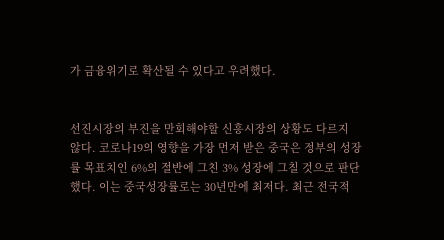가 금융위기로 확산될 수 있다고 우려했다.


선진시장의 부진을 만회해야할 신흥시장의 상황도 다르지 않다. 코로나19의 영향을 가장 먼저 받은 중국은 정부의 성장률 목표치인 6%의 절반에 그친 3% 성장에 그칠 것으로 판단했다. 이는 중국성장률로는 30년만에 최저다. 최근 전국적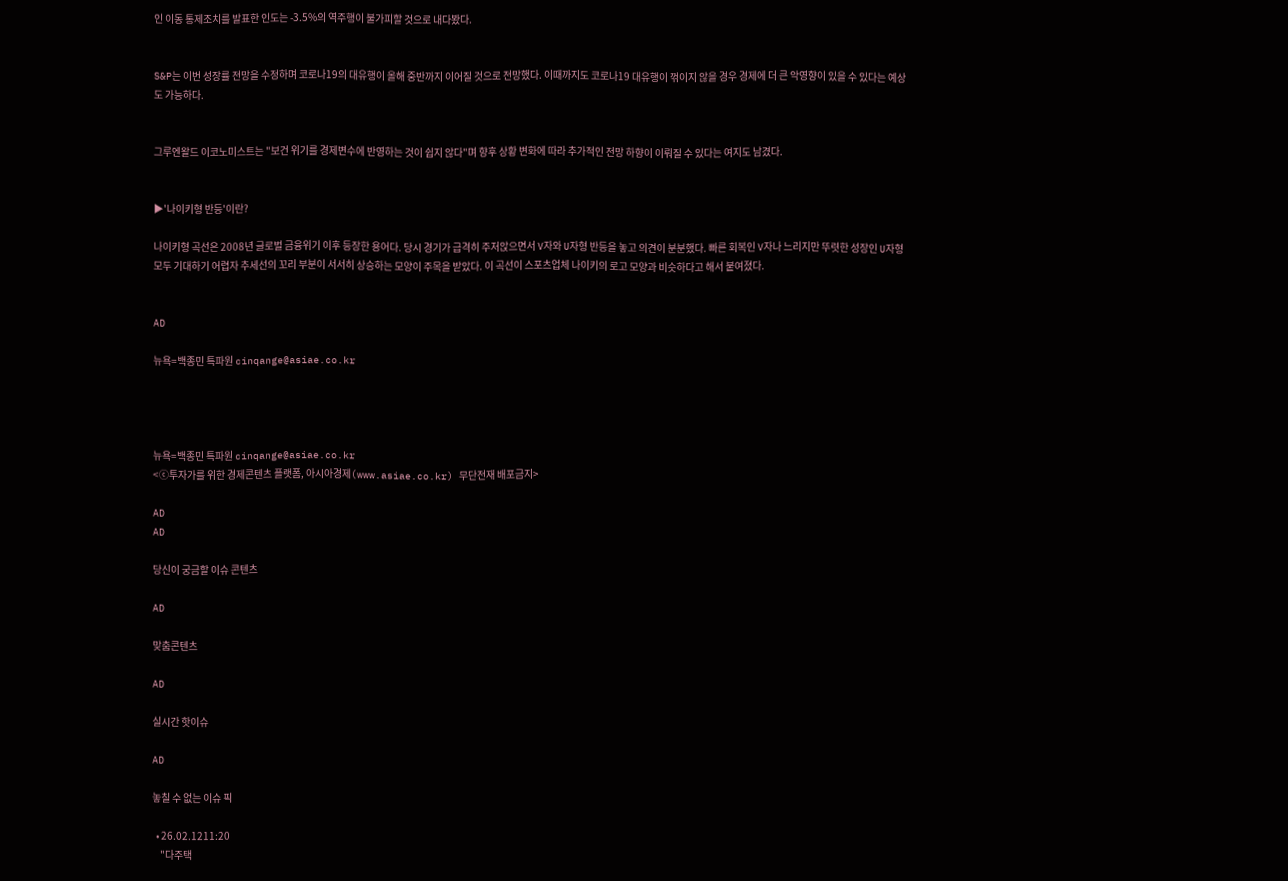인 이동 통제조치를 발표한 인도는 -3.5%의 역주행이 불가피할 것으로 내다봤다.


S&P는 이번 성장률 전망을 수정하며 코로나19의 대유행이 올해 중반까지 이어질 것으로 전망했다. 이때까지도 코로나19 대유행이 꺾이지 않을 경우 경제에 더 큰 악영향이 있을 수 있다는 예상도 가능하다.


그루엔왈드 이코노미스트는 "보건 위기를 경제변수에 반영하는 것이 쉽지 않다"며 향후 상황 변화에 따라 추가적인 전망 하향이 이뤄질 수 있다는 여지도 남겼다.


▶'나이키형 반등'이란?

나이키형 곡선은 2008년 글로벌 금융위기 이후 등장한 용어다. 당시 경기가 급격히 주저앉으면서 V자와 U자형 반등을 놓고 의견이 분분했다. 빠른 회복인 V자나 느리지만 뚜렷한 성장인 U자형 모두 기대하기 어렵자 추세선의 꼬리 부분이 서서히 상승하는 모양이 주목을 받았다. 이 곡선이 스포츠업체 나이키의 로고 모양과 비슷하다고 해서 붙여졌다.


AD

뉴욕=백종민 특파원 cinqange@asiae.co.kr




뉴욕=백종민 특파원 cinqange@asiae.co.kr
<ⓒ투자가를 위한 경제콘텐츠 플랫폼, 아시아경제(www.asiae.co.kr) 무단전재 배포금지>

AD
AD

당신이 궁금할 이슈 콘텐츠

AD

맞춤콘텐츠

AD

실시간 핫이슈

AD

놓칠 수 없는 이슈 픽

  • 26.02.1211:20
    "다주택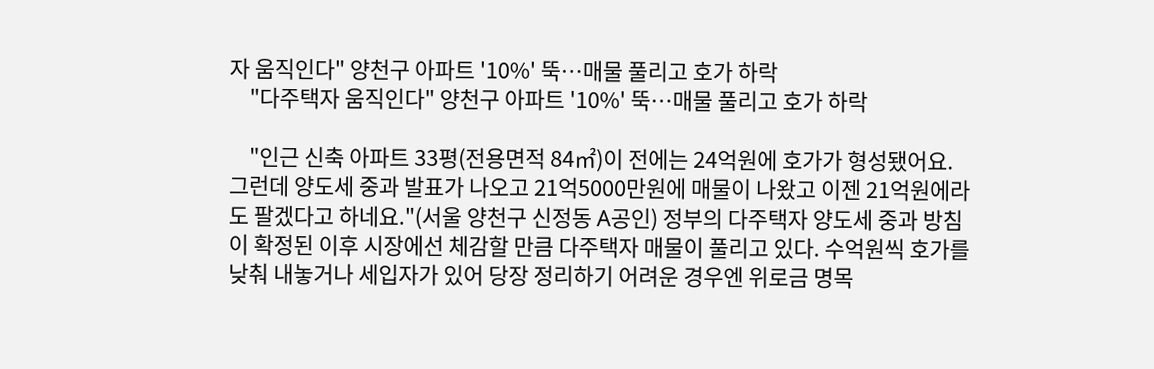자 움직인다" 양천구 아파트 '10%' 뚝…매물 풀리고 호가 하락
    "다주택자 움직인다" 양천구 아파트 '10%' 뚝…매물 풀리고 호가 하락

    "인근 신축 아파트 33평(전용면적 84㎡)이 전에는 24억원에 호가가 형성됐어요. 그런데 양도세 중과 발표가 나오고 21억5000만원에 매물이 나왔고 이젠 21억원에라도 팔겠다고 하네요."(서울 양천구 신정동 A공인) 정부의 다주택자 양도세 중과 방침이 확정된 이후 시장에선 체감할 만큼 다주택자 매물이 풀리고 있다. 수억원씩 호가를 낮춰 내놓거나 세입자가 있어 당장 정리하기 어려운 경우엔 위로금 명목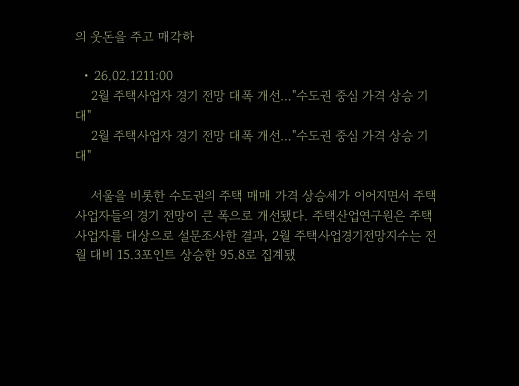의 웃돈을 주고 매각하

  • 26.02.1211:00
    2월 주택사업자 경기 전망 대폭 개선…"수도권 중심 가격 상승 기대"
    2월 주택사업자 경기 전망 대폭 개선…"수도권 중심 가격 상승 기대"

    서울을 비롯한 수도권의 주택 매매 가격 상승세가 이어지면서 주택사업자들의 경기 전망이 큰 폭으로 개선됐다. 주택산업연구원은 주택사업자를 대상으로 설문조사한 결과, 2월 주택사업경기전망지수는 전월 대비 15.3포인트 상승한 95.8로 집계됐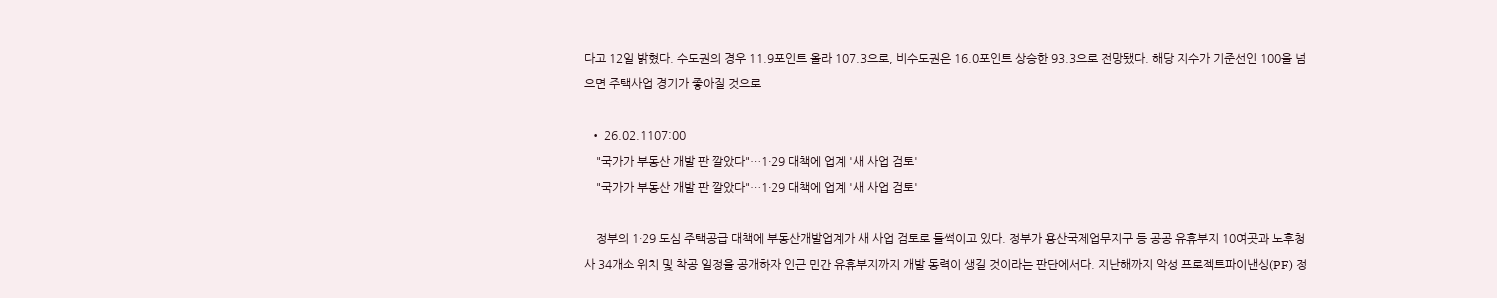다고 12일 밝혔다. 수도권의 경우 11.9포인트 올라 107.3으로, 비수도권은 16.0포인트 상승한 93.3으로 전망됐다. 해당 지수가 기준선인 100을 넘으면 주택사업 경기가 좋아질 것으로

  • 26.02.1107:00
    "국가가 부동산 개발 판 깔았다"…1·29 대책에 업계 '새 사업 검토'
    "국가가 부동산 개발 판 깔았다"…1·29 대책에 업계 '새 사업 검토'

    정부의 1·29 도심 주택공급 대책에 부동산개발업계가 새 사업 검토로 들썩이고 있다. 정부가 용산국제업무지구 등 공공 유휴부지 10여곳과 노후청사 34개소 위치 및 착공 일정을 공개하자 인근 민간 유휴부지까지 개발 동력이 생길 것이라는 판단에서다. 지난해까지 악성 프로젝트파이낸싱(PF) 정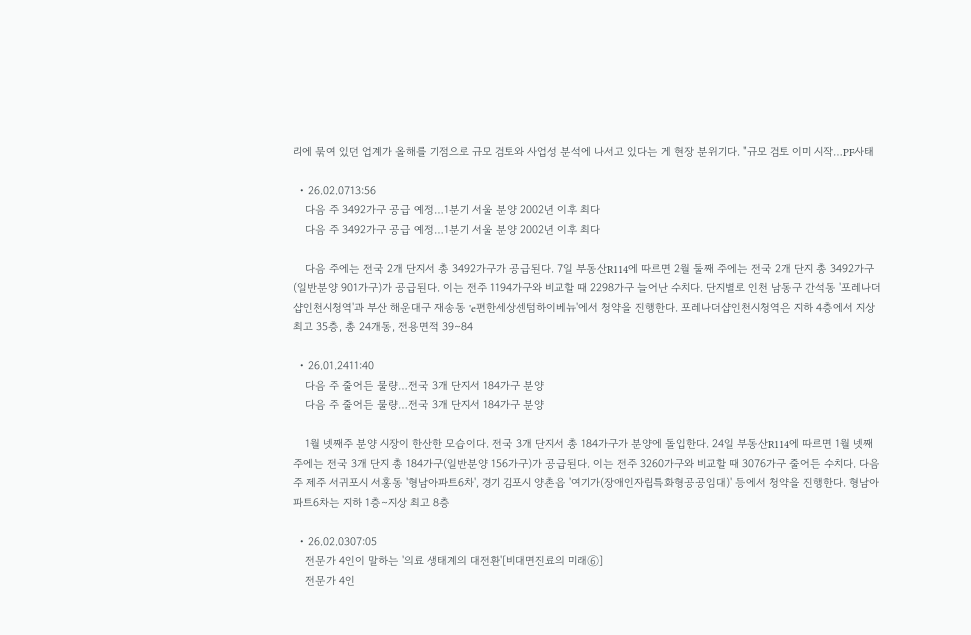리에 묶여 있던 업계가 올해를 기점으로 규모 검토와 사업성 분석에 나서고 있다는 게 현장 분위기다. "규모 검토 이미 시작…PF사태

  • 26.02.0713:56
    다음 주 3492가구 공급 예정…1분기 서울 분양 2002년 이후 최다
    다음 주 3492가구 공급 예정…1분기 서울 분양 2002년 이후 최다

    다음 주에는 전국 2개 단지서 총 3492가구가 공급된다. 7일 부동산R114에 따르면 2월 둘째 주에는 전국 2개 단지 총 3492가구(일반분양 901가구)가 공급된다. 이는 전주 1194가구와 비교할 때 2298가구 늘어난 수치다. 단지별로 인천 남동구 간석동 '포레나더샵인천시청역'과 부산 해운대구 재송동 'e편한세상센텀하이베뉴'에서 청약을 진행한다. 포레나더샵인천시청역은 지하 4층에서 지상 최고 35층, 총 24개동, 전용면적 39∼84

  • 26.01.2411:40
    다음 주 줄어든 물량…전국 3개 단지서 184가구 분양
    다음 주 줄어든 물량…전국 3개 단지서 184가구 분양

    1월 넷째주 분양 시장이 한산한 모습이다. 전국 3개 단지서 총 184가구가 분양에 돌입한다. 24일 부동산R114에 따르면 1월 넷째 주에는 전국 3개 단지 총 184가구(일반분양 156가구)가 공급된다. 이는 전주 3260가구와 비교할 때 3076가구 줄어든 수치다. 다음 주 제주 서귀포시 서홍동 '형남아파트6차', 경기 김포시 양촌읍 '여기가(장애인자립특화형공공임대)' 등에서 청약을 진행한다. 형남아파트6차는 지하 1층∼지상 최고 8층

  • 26.02.0307:05
    전문가 4인이 말하는 '의료 생태계의 대전환'[비대면진료의 미래⑥]
    전문가 4인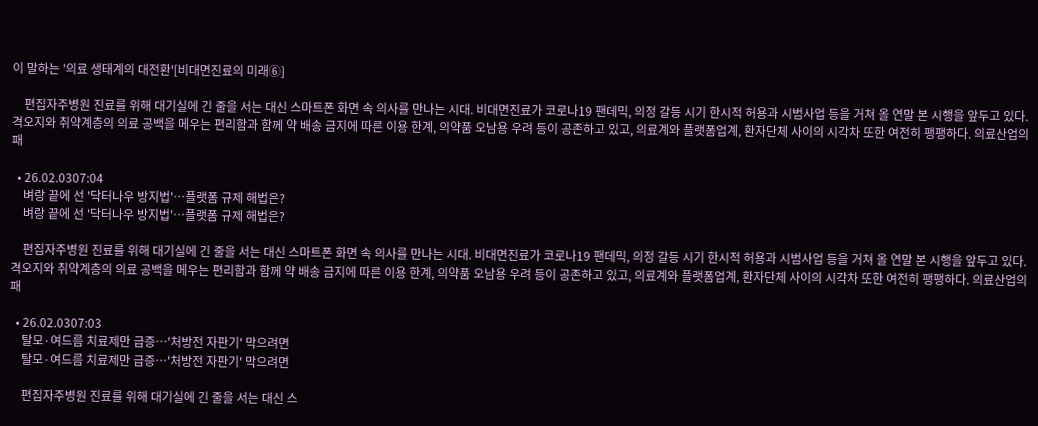이 말하는 '의료 생태계의 대전환'[비대면진료의 미래⑥]

    편집자주병원 진료를 위해 대기실에 긴 줄을 서는 대신 스마트폰 화면 속 의사를 만나는 시대. 비대면진료가 코로나19 팬데믹, 의정 갈등 시기 한시적 허용과 시범사업 등을 거쳐 올 연말 본 시행을 앞두고 있다. 격오지와 취약계층의 의료 공백을 메우는 편리함과 함께 약 배송 금지에 따른 이용 한계, 의약품 오남용 우려 등이 공존하고 있고, 의료계와 플랫폼업계, 환자단체 사이의 시각차 또한 여전히 팽팽하다. 의료산업의 패

  • 26.02.0307:04
    벼랑 끝에 선 '닥터나우 방지법'…플랫폼 규제 해법은?
    벼랑 끝에 선 '닥터나우 방지법'…플랫폼 규제 해법은?

    편집자주병원 진료를 위해 대기실에 긴 줄을 서는 대신 스마트폰 화면 속 의사를 만나는 시대. 비대면진료가 코로나19 팬데믹, 의정 갈등 시기 한시적 허용과 시범사업 등을 거쳐 올 연말 본 시행을 앞두고 있다. 격오지와 취약계층의 의료 공백을 메우는 편리함과 함께 약 배송 금지에 따른 이용 한계, 의약품 오남용 우려 등이 공존하고 있고, 의료계와 플랫폼업계, 환자단체 사이의 시각차 또한 여전히 팽팽하다. 의료산업의 패

  • 26.02.0307:03
    탈모·여드름 치료제만 급증…'처방전 자판기' 막으려면
    탈모·여드름 치료제만 급증…'처방전 자판기' 막으려면

    편집자주병원 진료를 위해 대기실에 긴 줄을 서는 대신 스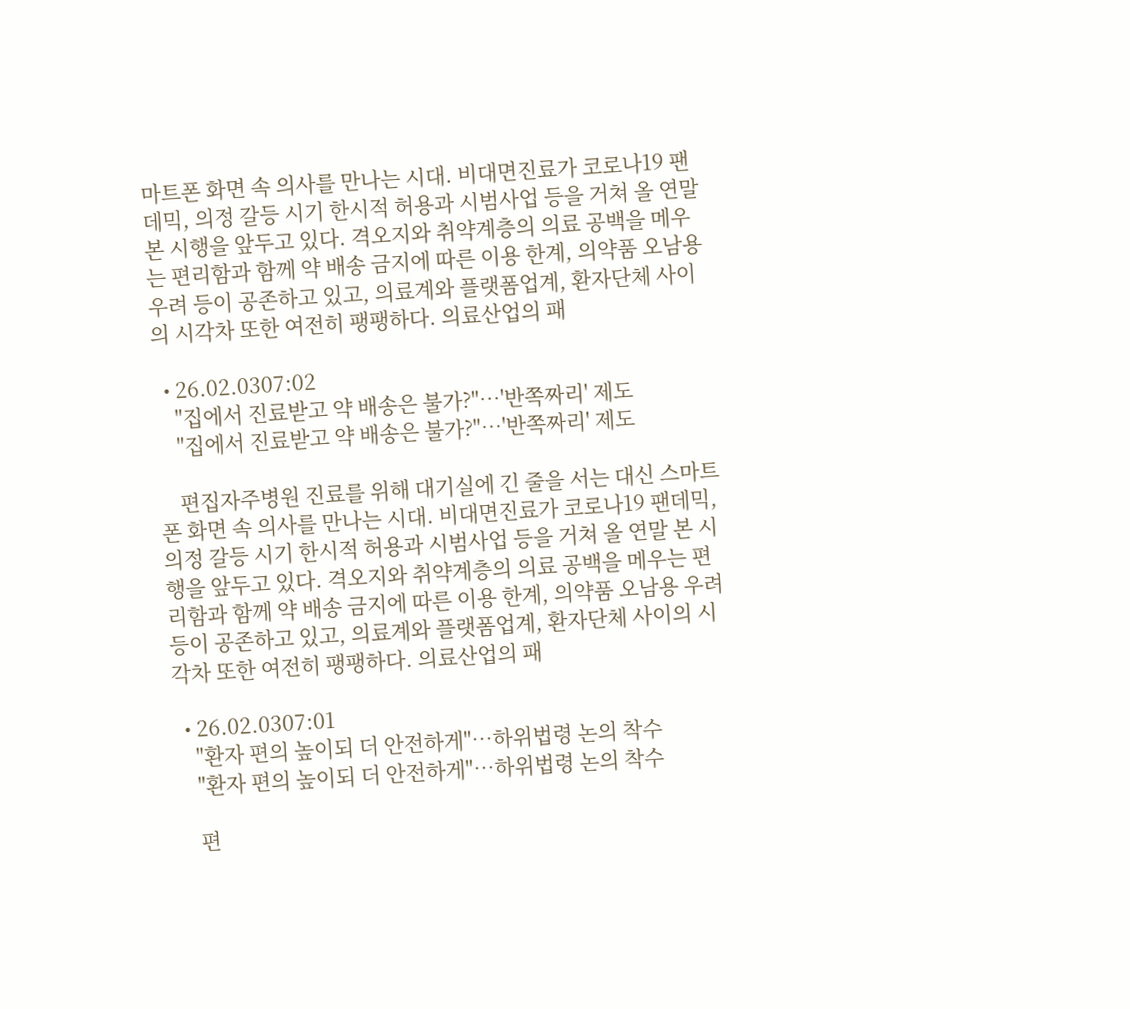마트폰 화면 속 의사를 만나는 시대. 비대면진료가 코로나19 팬데믹, 의정 갈등 시기 한시적 허용과 시범사업 등을 거쳐 올 연말 본 시행을 앞두고 있다. 격오지와 취약계층의 의료 공백을 메우는 편리함과 함께 약 배송 금지에 따른 이용 한계, 의약품 오남용 우려 등이 공존하고 있고, 의료계와 플랫폼업계, 환자단체 사이의 시각차 또한 여전히 팽팽하다. 의료산업의 패

  • 26.02.0307:02
    "집에서 진료받고 약 배송은 불가?"…'반쪽짜리' 제도
    "집에서 진료받고 약 배송은 불가?"…'반쪽짜리' 제도

    편집자주병원 진료를 위해 대기실에 긴 줄을 서는 대신 스마트폰 화면 속 의사를 만나는 시대. 비대면진료가 코로나19 팬데믹, 의정 갈등 시기 한시적 허용과 시범사업 등을 거쳐 올 연말 본 시행을 앞두고 있다. 격오지와 취약계층의 의료 공백을 메우는 편리함과 함께 약 배송 금지에 따른 이용 한계, 의약품 오남용 우려 등이 공존하고 있고, 의료계와 플랫폼업계, 환자단체 사이의 시각차 또한 여전히 팽팽하다. 의료산업의 패

  • 26.02.0307:01
    "환자 편의 높이되 더 안전하게"…하위법령 논의 착수
    "환자 편의 높이되 더 안전하게"…하위법령 논의 착수

    편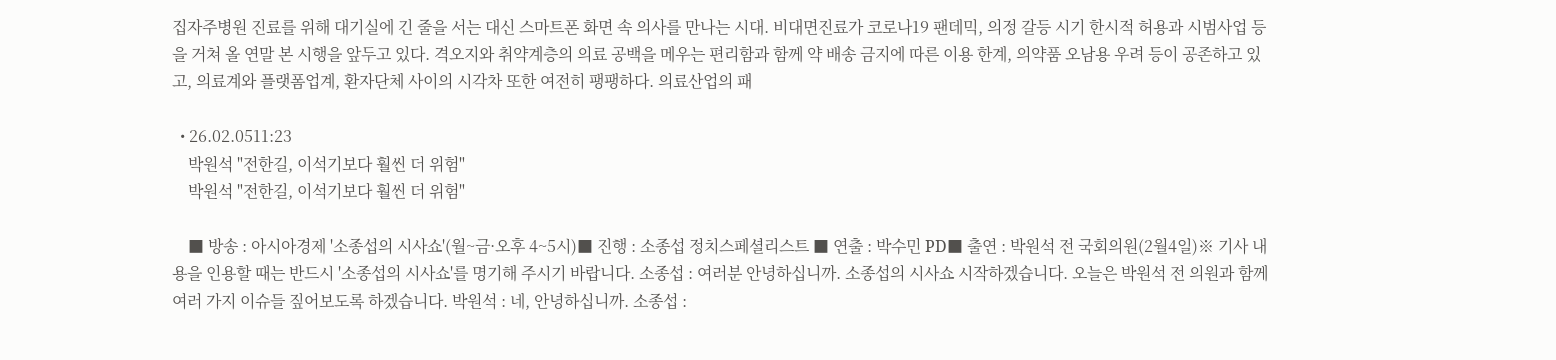집자주병원 진료를 위해 대기실에 긴 줄을 서는 대신 스마트폰 화면 속 의사를 만나는 시대. 비대면진료가 코로나19 팬데믹, 의정 갈등 시기 한시적 허용과 시범사업 등을 거쳐 올 연말 본 시행을 앞두고 있다. 격오지와 취약계층의 의료 공백을 메우는 편리함과 함께 약 배송 금지에 따른 이용 한계, 의약품 오남용 우려 등이 공존하고 있고, 의료계와 플랫폼업계, 환자단체 사이의 시각차 또한 여전히 팽팽하다. 의료산업의 패

  • 26.02.0511:23
    박원석 "전한길, 이석기보다 훨씬 더 위험"
    박원석 "전한길, 이석기보다 훨씬 더 위험"

    ■ 방송 : 아시아경제 '소종섭의 시사쇼'(월~금·오후 4~5시)■ 진행 : 소종섭 정치스페셜리스트 ■ 연출 : 박수민 PD■ 출연 : 박원석 전 국회의원(2월4일)※ 기사 내용을 인용할 때는 반드시 '소종섭의 시사쇼'를 명기해 주시기 바랍니다. 소종섭 : 여러분 안녕하십니까. 소종섭의 시사쇼 시작하겠습니다. 오늘은 박원석 전 의원과 함께 여러 가지 이슈들 짚어보도록 하겠습니다. 박원석 : 네, 안녕하십니까. 소종섭 :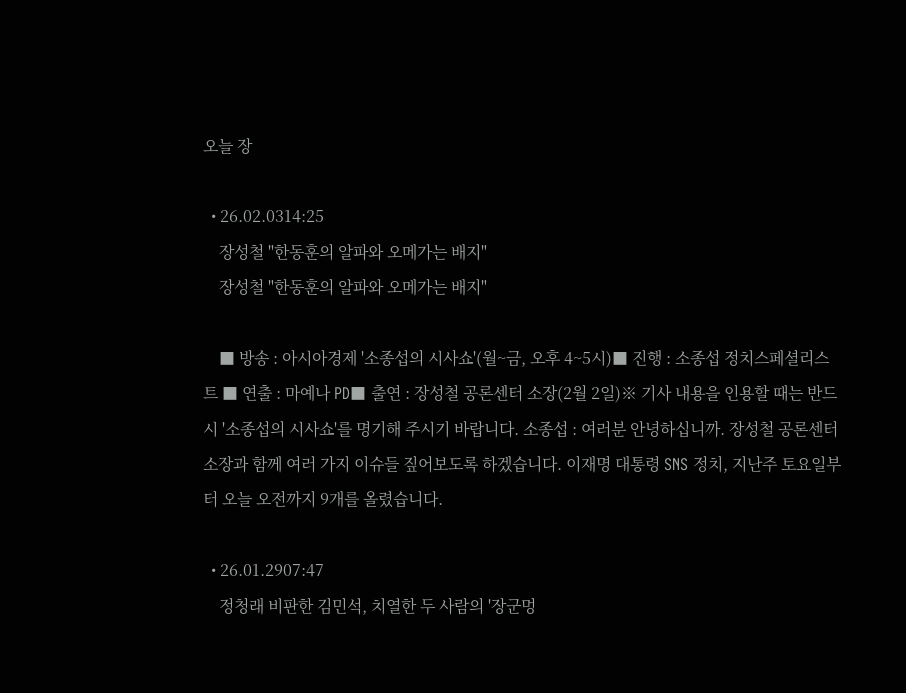오늘 장

  • 26.02.0314:25
    장성철 "한동훈의 알파와 오메가는 배지"
    장성철 "한동훈의 알파와 오메가는 배지"

    ■ 방송 : 아시아경제 '소종섭의 시사쇼'(월~금, 오후 4~5시)■ 진행 : 소종섭 정치스페셜리스트 ■ 연출 : 마예나 PD■ 출연 : 장성철 공론센터 소장(2월 2일)※ 기사 내용을 인용할 때는 반드시 '소종섭의 시사쇼'를 명기해 주시기 바랍니다. 소종섭 : 여러분 안녕하십니까. 장성철 공론센터 소장과 함께 여러 가지 이슈들 짚어보도록 하겠습니다. 이재명 대통령 SNS 정치, 지난주 토요일부터 오늘 오전까지 9개를 올렸습니다.

  • 26.01.2907:47
    정청래 비판한 김민석, 치열한 두 사람의 '장군멍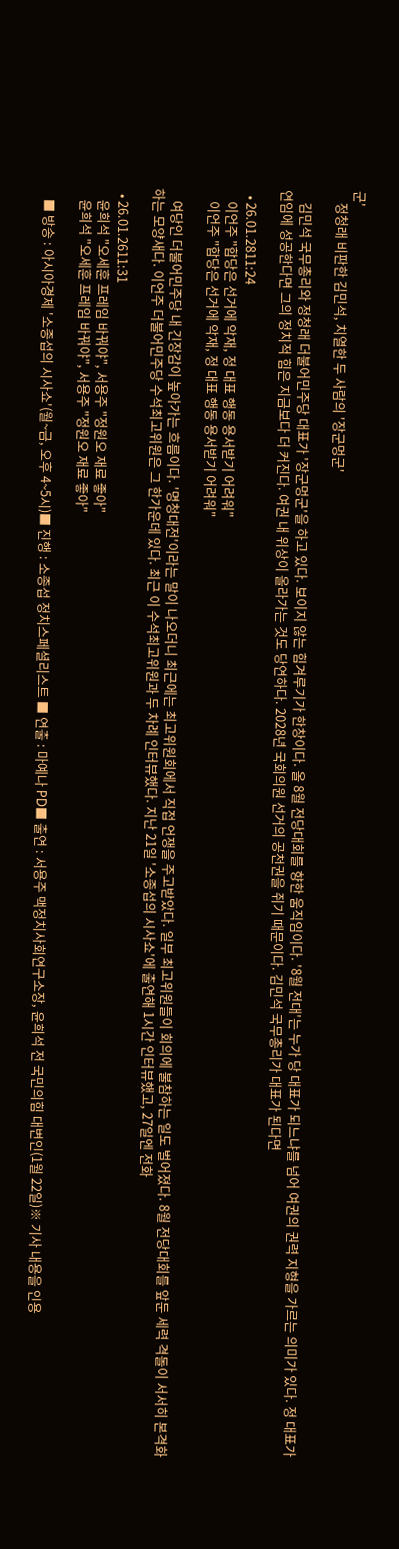군'
    정청래 비판한 김민석, 치열한 두 사람의 '장군멍군'

    김민석 국무총리와 정청래 더불어민주당 대표가 '장군멍군'을 하고 있다. 보이지 않는 힘겨루기가 한창이다. 올 8월 전당대회를 향한 움직임이다. '8월 전대'는 누가 당 대표가 되느냐를 넘어 여권의 권력 지형을 가르는 의미가 있다. 정 대표가 연임에 성공한다면 그의 정치적 힘은 지금보다 더 커진다. 여권 내 위상이 올라가는 것도 당연하다. 2028년 국회의원 선거의 공천권을 쥐기 때문이다. 김민석 국무총리가 대표가 된다면

  • 26.01.2811:24
    이언주 "합당은 선거에 악재, 정 대표 행동 용서받기 어려워"
    이언주 "합당은 선거에 악재, 정 대표 행동 용서받기 어려워"

    여당인 더불어민주당 내 긴장감이 높아가는 흐름이다. '명청대전'이라는 말이 나오더니 최근에는 최고위원회에서 직접 언쟁을 주고받았다. 일부 최고위원들이 회의에 불참하는 일도 벌어졌다. 8월 전당대회를 앞둔 세력 격돌이 서서히 본격화하는 모양새다. 이언주 더불어민주당 수석최고위원은 그 한가운데 있다. 최근 이 수석최고위원과 두 차례 인터뷰했다. 지난 21일 '소종섭의 시사쇼'에 출연해 1시간 인터뷰했고, 27일엔 전화

  • 26.01.2611:31
    윤희석 "오세훈 프레임 바꿔야", 서용주 "정원오 재료 좋아"
    윤희석 "오세훈 프레임 바꿔야", 서용주 "정원오 재료 좋아"

    ■ 방송 : 아시아경제 '소종섭의 시사쇼'(월~금, 오후 4~5시)■ 진행 : 소종섭 정치스페셜리스트 ■ 연출 : 마예나 PD■ 출연 : 서용주 맥정치사회연구소장, 윤희석 전 국민의힘 대변인(1월 22일)※ 기사 내용을 인용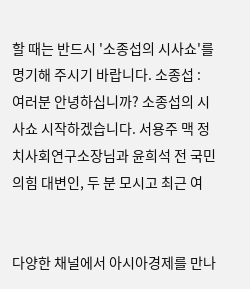할 때는 반드시 '소종섭의 시사쇼'를 명기해 주시기 바랍니다. 소종섭 : 여러분 안녕하십니까? 소종섭의 시사쇼 시작하겠습니다. 서용주 맥 정치사회연구소장님과 윤희석 전 국민의힘 대변인, 두 분 모시고 최근 여


다양한 채널에서 아시아경제를 만나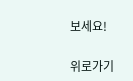보세요!

위로가기